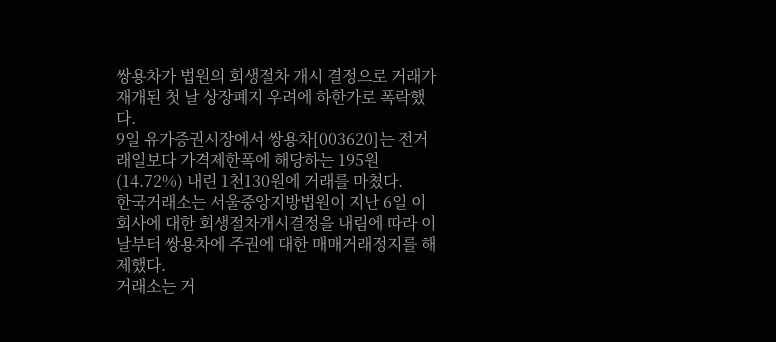쌍용차가 법원의 회생절차 개시 결정으로 거래가 재개된 첫 날 상장폐지 우려에 하한가로 폭락했다.
9일 유가증권시장에서 쌍용차[003620]는 전거래일보다 가격제한폭에 해당하는 195원(14.72%) 내린 1천130원에 거래를 마쳤다.
한국거래소는 서울중앙지방법원이 지난 6일 이 회사에 대한 회생절차개시결정을 내림에 따라 이날부터 쌍용차에 주권에 대한 매매거래정지를 해제했다.
거래소는 거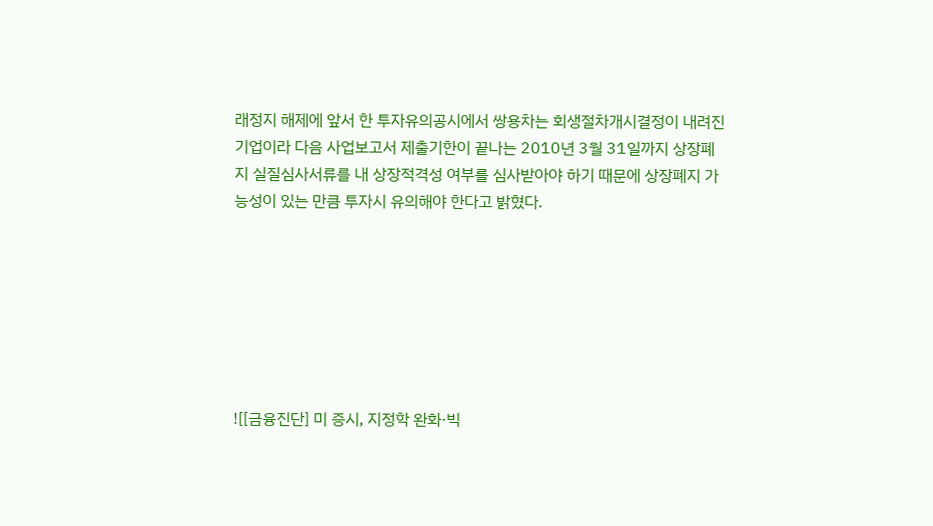래정지 해제에 앞서 한 투자유의공시에서 쌍용차는 회생절차개시결정이 내려진 기업이라 다음 사업보고서 제출기한이 끝나는 2010년 3월 31일까지 상장폐지 실질심사서류를 내 상장적격성 여부를 심사받아야 하기 때문에 상장폐지 가능성이 있는 만큼 투자시 유의해야 한다고 밝혔다.







![[금융진단] 미 증시, 지정학 완화·빅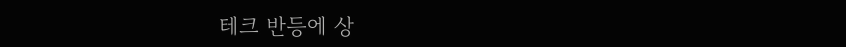테크 반등에 상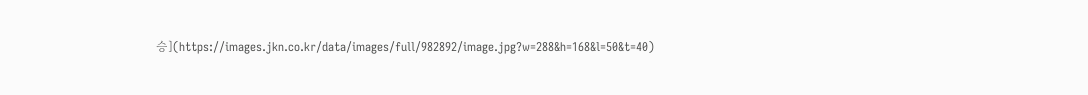승](https://images.jkn.co.kr/data/images/full/982892/image.jpg?w=288&h=168&l=50&t=40)